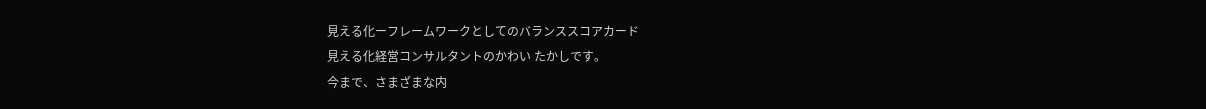見える化ーフレームワークとしてのバランススコアカード
見える化経営コンサルタントのかわい たかしです。
今まで、さまざまな内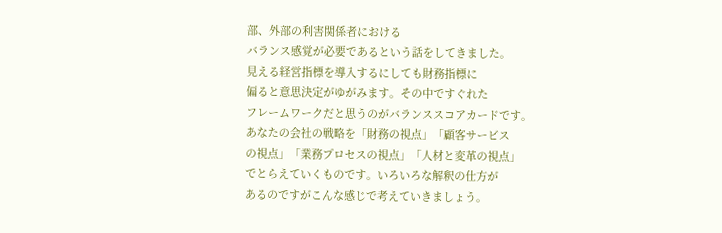部、外部の利害関係者における
バランス感覚が必要であるという話をしてきました。
見える経営指標を導入するにしても財務指標に
偏ると意思決定がゆがみます。その中ですぐれた
フレームワークだと思うのがバランススコアカードです。
あなたの会社の戦略を「財務の視点」「顧客サービス
の視点」「業務プロセスの視点」「人材と変革の視点」
でとらえていくものです。いろいろな解釈の仕方が
あるのですがこんな感じで考えていきましょう。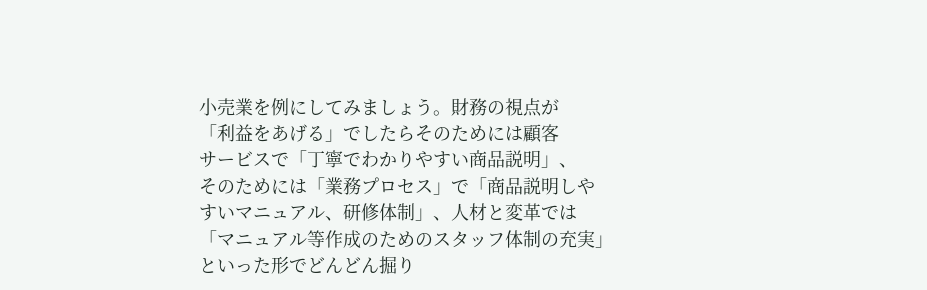小売業を例にしてみましょう。財務の視点が
「利益をあげる」でしたらそのためには顧客
サービスで「丁寧でわかりやすい商品説明」、
そのためには「業務プロセス」で「商品説明しや
すいマニュアル、研修体制」、人材と変革では
「マニュアル等作成のためのスタッフ体制の充実」
といった形でどんどん掘り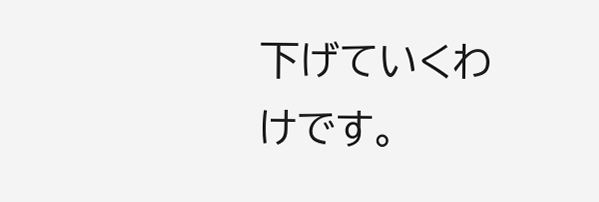下げていくわけです。